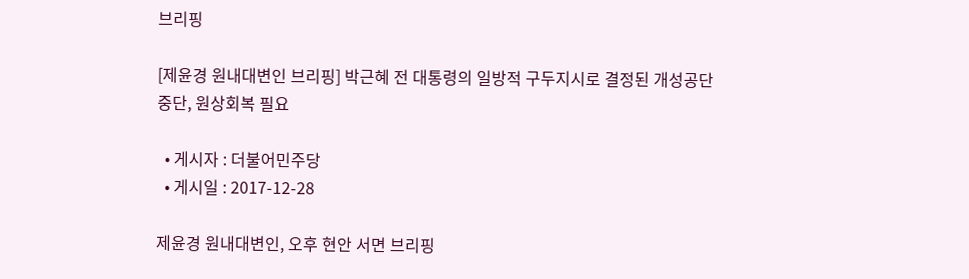브리핑

[제윤경 원내대변인 브리핑] 박근혜 전 대통령의 일방적 구두지시로 결정된 개성공단 중단, 원상회복 필요

  • 게시자 : 더불어민주당
  • 게시일 : 2017-12-28

제윤경 원내대변인, 오후 현안 서면 브리핑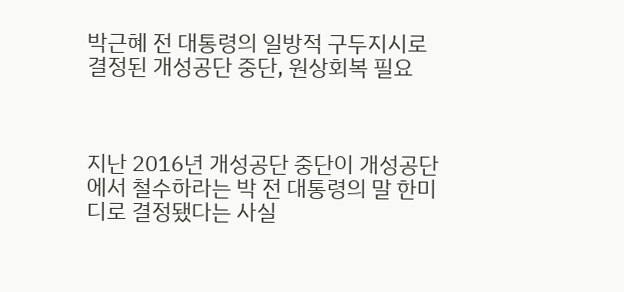박근혜 전 대통령의 일방적 구두지시로 결정된 개성공단 중단, 원상회복 필요



지난 2016년 개성공단 중단이 개성공단에서 철수하라는 박 전 대통령의 말 한미디로 결정됐다는 사실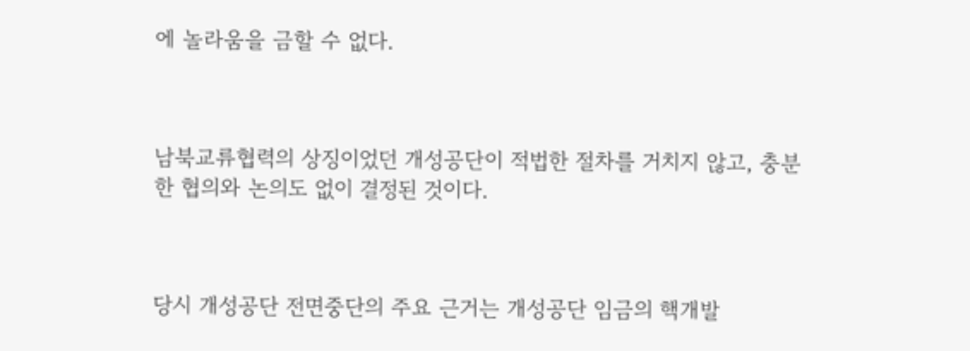에 놀라움을 금할 수 없다.



남북교류협력의 상징이었던 개성공단이 적법한 절차를 거치지 않고, 충분한 협의와 논의도 없이 결정된 것이다.



당시 개성공단 전면중단의 주요 근거는 개성공단 임금의 핵개발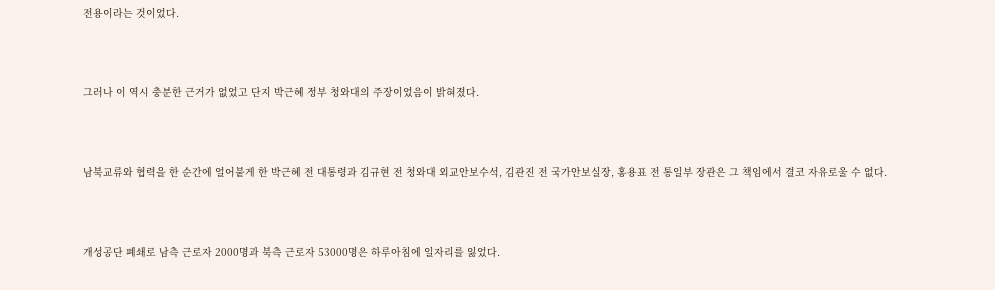전용이라는 것이었다.



그러나 이 역시 충분한 근거가 없었고 단지 박근혜 정부 청와대의 주장이었음이 밝혀졌다.



남북교류와 협력을 한 순간에 얼어붙게 한 박근혜 전 대통령과 김규현 전 청와대 외교안보수석, 김관진 전 국가안보실장, 홍용표 전 통일부 장관은 그 책임에서 결코 자유로울 수 없다.



개성공단 폐쇄로 남측 근로자 2000명과 북측 근로자 53000명은 하루아침에 일자리를 잃었다.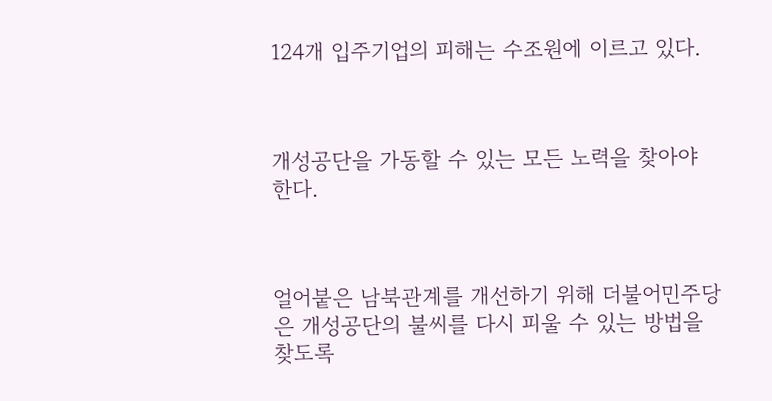124개 입주기업의 피해는 수조원에 이르고 있다.



개성공단을 가동할 수 있는 모든 노력을 찾아야 한다.



얼어붙은 남북관계를 개선하기 위해 더불어민주당은 개성공단의 불씨를 다시 피울 수 있는 방법을 찾도록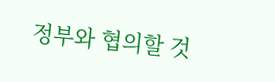정부와 협의할 것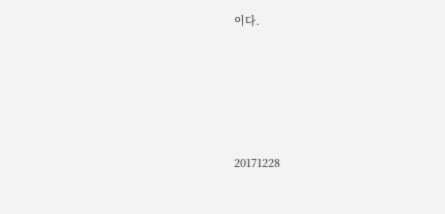이다.





20171228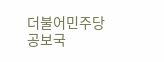더불어민주당 공보국